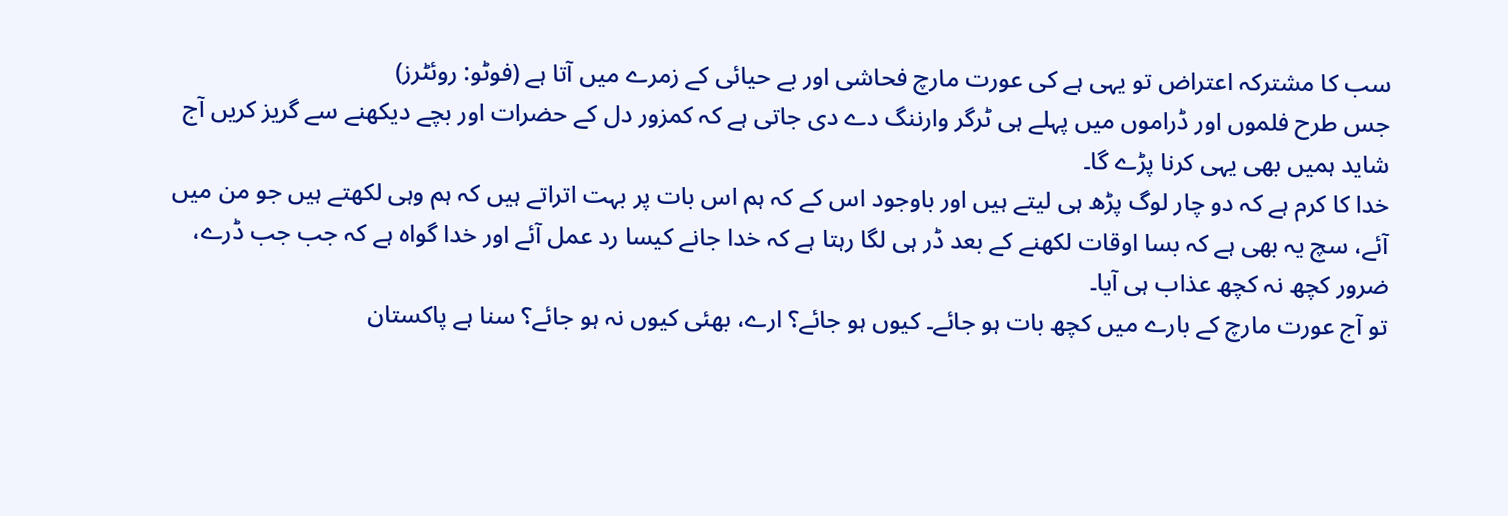سب کا مشترکہ اعتراض تو یہی ہے کی عورت مارچ فحاشی اور بے حیائی کے زمرے میں آتا ہے (فوٹو: روئٹرز)
جس طرح فلموں اور ڈراموں میں پہلے ہی ٹرگر وارننگ دے دی جاتی ہے کہ کمزور دل کے حضرات اور بچے دیکھنے سے گریز کریں آج شاید ہمیں بھی یہی کرنا پڑے گا۔
خدا کا کرم ہے کہ دو چار لوگ پڑھ ہی لیتے ہیں اور باوجود اس کے کہ ہم اس بات پر بہت اتراتے ہیں کہ ہم وہی لکھتے ہیں جو من میں آئے، سچ یہ بھی ہے کہ بسا اوقات لکھنے کے بعد ڈر ہی لگا رہتا ہے کہ خدا جانے کیسا رد عمل آئے اور خدا گواہ ہے کہ جب جب ڈرے، ضرور کچھ نہ کچھ عذاب ہی آیا۔
تو آج عورت مارچ کے بارے میں کچھ بات ہو جائے۔ کیوں ہو جائے؟ ارے، بھئی کیوں نہ ہو جائے؟ سنا ہے پاکستان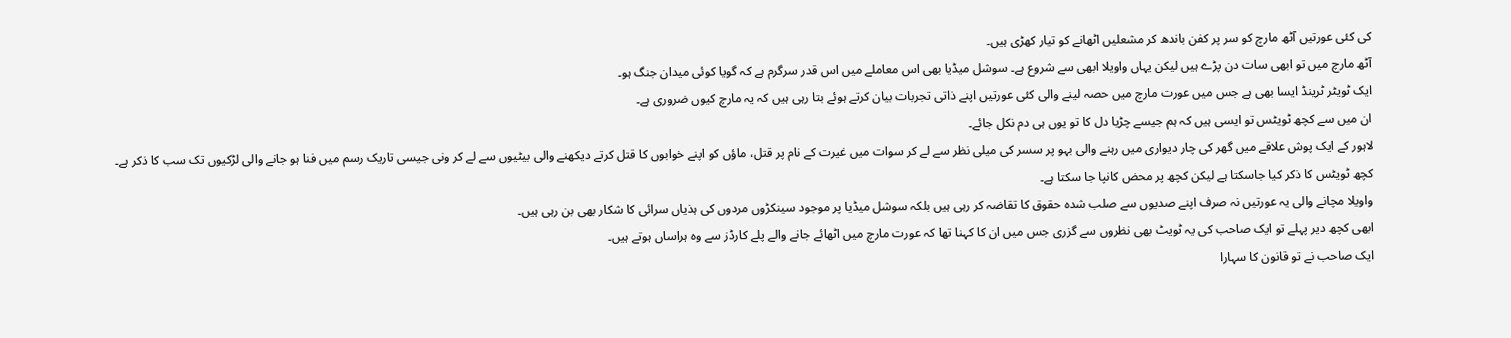کی کئی عورتیں آٹھ مارچ کو سر پر کفن باندھ کر مشعلیں اٹھانے کو تیار کھڑی ہیں۔
آٹھ مارچ میں تو ابھی سات دن پڑے ہیں لیکن یہاں واویلا ابھی سے شروع ہے۔ سوشل میڈیا بھی اس معاملے میں اس قدر سرگرم ہے کہ گویا کوئی میدان جنگ ہو۔
ایک ٹویٹر ٹرینڈ ایسا بھی ہے جس میں عورت مارچ میں حصہ لینے والی کئی عورتیں اپنے ذاتی تجربات بیان کرتے ہوئے بتا رہی ہیں کہ یہ مارچ کیوں ضروری ہے۔
ان میں سے کچھ ٹویٹس تو ایسی ہیں کہ ہم جیسے چڑیا دل کا تو یوں ہی دم نکل جائے۔
لاہور کے ایک پوش علاقے میں گھر کی چار دیواری میں رہنے والی بہو پر سسر کی میلی نظر سے لے کر سوات میں غیرت کے نام پر قتل، ماؤں کو اپنے خوابوں کا قتل کرتے دیکھنے والی بیٹیوں سے لے کر ونی جیسی تاریک رسم میں فنا ہو جانے والی لڑکیوں تک سب کا ذکر ہے۔
کچھ ٹویٹس کا ذکر کیا جاسکتا ہے لیکن کچھ پر محض کانپا جا سکتا ہے۔
واویلا مچانے والی یہ عورتیں نہ صرف اپنے صدیوں سے صلب شدہ حقوق کا تقاضہ کر رہی ہیں بلکہ سوشل میڈیا پر موجود سینکڑوں مردوں کی ہذیاں سرائی کا شکار بھی بن رہی ہیں۔
ابھی کچھ دیر پہلے تو ایک صاحب کی یہ ٹویٹ بھی نظروں سے گزری جس میں ان کا کہنا تھا کہ عورت مارچ میں اٹھائے جانے والے پلے کارڈز سے وہ ہراساں ہوتے ہیں۔
ایک صاحب نے تو قانون کا سہارا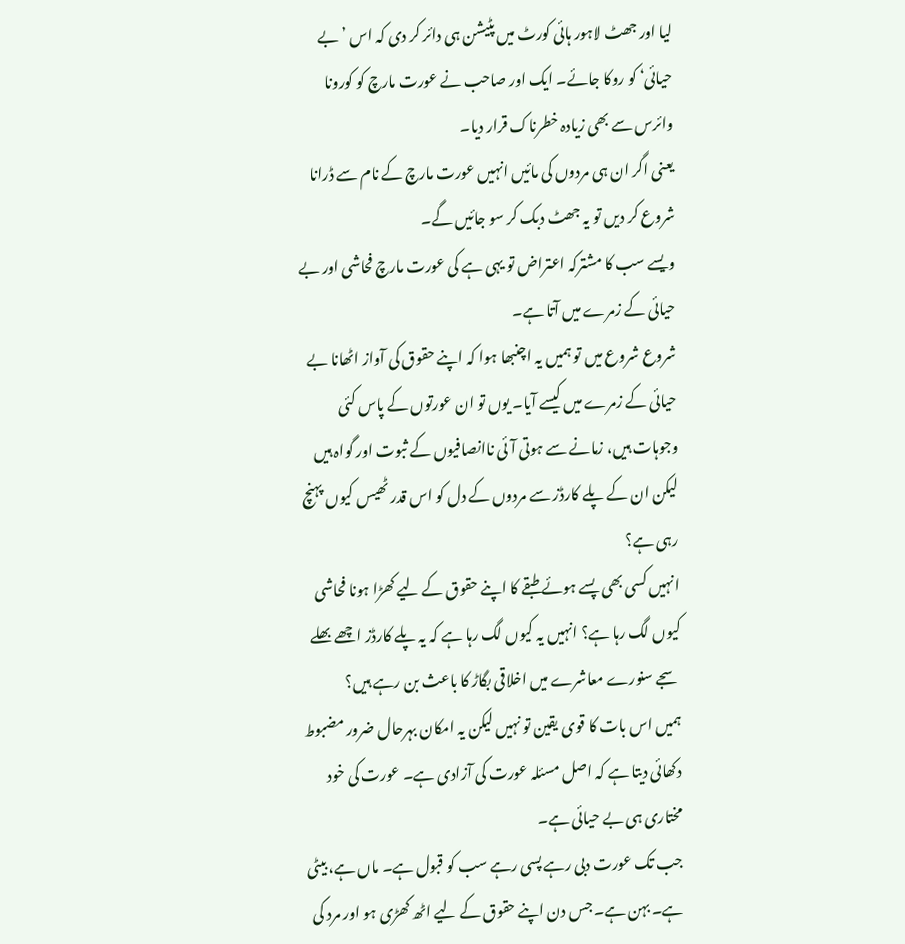لیا اور جھٹ لاہور ہائی کورٹ میں پٹیشن ہی دائر کر دی کہ اس ’بے حیائی‘ کو روکا جائے۔ ایک اور صاحب نے عورت مارچ کو کورونا وائرس سے بھی زیادہ خطرناک قرار دیا۔
یعنی اگر ان ہی مردوں کی مائیں انہیں عورت مارچ کے نام سے ڈرانا شروع کر دیں تو یہ جھٹ دبک کر سو جائیں گے۔
ویسے سب کا مشترکہ اعتراض تو یہی ہے کی عورت مارچ فحاشی اور بے حیائی کے زمرے میں آتا ہے۔
شروع شروع میں تو ہمیں یہ اچنبھا ہوا کہ اپنے حقوق کی آواز اٹھانا بے حیائی کے زمرے میں کیسے آیا۔ یوں تو ان عورتوں کے پاس کئی وجوہات ہیں، زمانے سے ہوتی آئی ناانصافیوں کے ثبوت اور گواہ ہیں لیکن ان کے پلے کارڈز سے مردوں کے دل کو اس قدر ٹھیس کیوں پہنچ رہی ہے؟
انہیں کسی بھی پسے ہوئے طبقے کا اپنے حقوق کے لیے کھڑا ہونا فحاشی کیوں لگ رہا ہے؟ انہیں یہ کیوں لگ رہا ہے کہ یہ پلے کارڈز اچھے بھلے سجے سنورے معاشرے میں اخلاقی بگاڑ کا باعث بن رہے ہیں؟
ہمیں اس بات کا قوی یقین تو نہیں لیکن یہ امکان بہرحال ضرور مضبوط دکھائی دیتا ہے کہ اصل مسئلہ عورت کی آزادی ہے۔ عورت کی خود مختاری ہی بے حیائی ہے۔
جب تک عورت دبی رہے پسی رہے سب کو قبول ہے۔ ماں ہے، بیٹی ہے۔ بہن ہے۔ جس دن اپنے حقوق کے لیے اٹھ کھڑی ہو اور مرد کی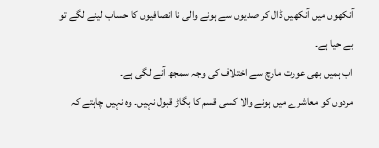آنکھوں میں آنکھیں ڈال کر صدیوں سے ہونے والی نا انصافیوں کا حساب لینے لگے تو بے حیا ہے۔
اب ہمیں بھی عورت مارچ سے اختلاف کی وجہ سمجھ آنے لگی ہے۔
مردوں کو معاشرے میں ہونے والا کسی قسم کا بگاڑ قبول نہیں۔ وہ نہیں چاہتے کہ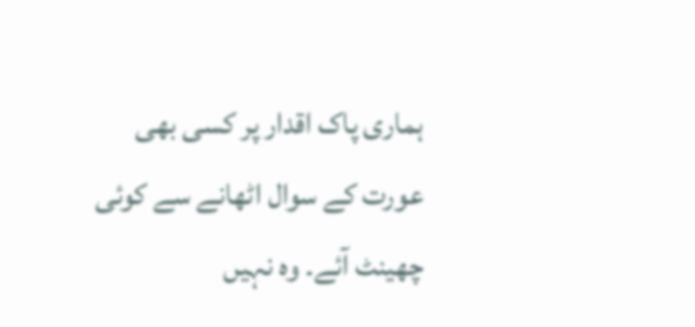ہماری پاک اقدار پر کسی بھی عورت کے سوال اٹھانے سے کوئی چھینٹ آئے۔ وہ نہیں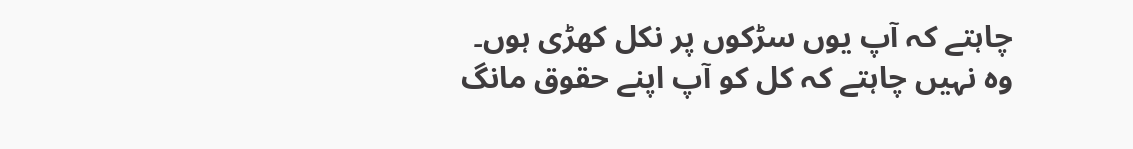چاہتے کہ آپ یوں سڑکوں پر نکل کھڑی ہوں۔
وہ نہیں چاہتے کہ کل کو آپ اپنے حقوق مانگ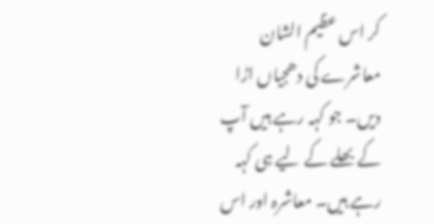کر اس عظیم الشان معاشرے کی دھجیاں اڑا دیں۔ جو کہہ رہے ہیں آپ کے بھلے کے لیے ہی کہہ رہے ہیں۔ معاشرہ اور اس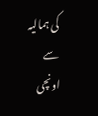کی ہمالیہ سے اونچی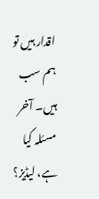اقدار ہیں تو ہم سب ہیں۔ آخر مسئلہ کیا ہے، لیڈیز؟